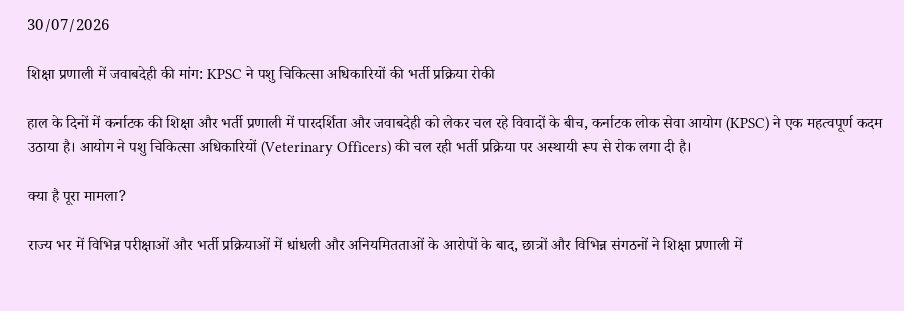30/07/2026

शिक्षा प्रणाली में जवाबदेही की मांग: KPSC ने पशु चिकित्सा अधिकारियों की भर्ती प्रक्रिया रोकी

हाल के दिनों में कर्नाटक की शिक्षा और भर्ती प्रणाली में पारदर्शिता और जवाबदेही को लेकर चल रहे विवादों के बीच, कर्नाटक लोक सेवा आयोग (KPSC) ने एक महत्वपूर्ण कदम उठाया है। आयोग ने पशु चिकित्सा अधिकारियों (Veterinary Officers) की चल रही भर्ती प्रक्रिया पर अस्थायी रूप से रोक लगा दी है।

क्या है पूरा मामला?

राज्य भर में विभिन्न परीक्षाओं और भर्ती प्रक्रियाओं में धांधली और अनियमितताओं के आरोपों के बाद, छात्रों और विभिन्न संगठनों ने शिक्षा प्रणाली में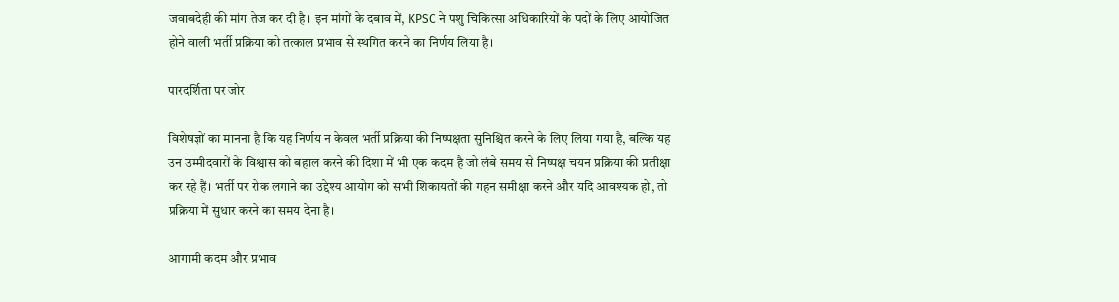जवाबदेही की मांग तेज कर दी है। इन मांगों के दबाव में, KPSC ने पशु चिकित्सा अधिकारियों के पदों के लिए आयोजित होने वाली भर्ती प्रक्रिया को तत्काल प्रभाव से स्थगित करने का निर्णय लिया है।

पारदर्शिता पर जोर

विशेषज्ञों का मानना है कि यह निर्णय न केवल भर्ती प्रक्रिया की निष्पक्षता सुनिश्चित करने के लिए लिया गया है, बल्कि यह उन उम्मीदवारों के विश्वास को बहाल करने की दिशा में भी एक कदम है जो लंबे समय से निष्पक्ष चयन प्रक्रिया की प्रतीक्षा कर रहे हैं। भर्ती पर रोक लगाने का उद्देश्य आयोग को सभी शिकायतों की गहन समीक्षा करने और यदि आवश्यक हो, तो प्रक्रिया में सुधार करने का समय देना है।

आगामी कदम और प्रभाव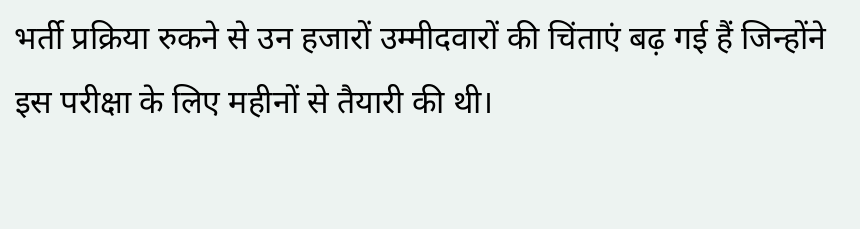भर्ती प्रक्रिया रुकने से उन हजारों उम्मीदवारों की चिंताएं बढ़ गई हैं जिन्होंने इस परीक्षा के लिए महीनों से तैयारी की थी।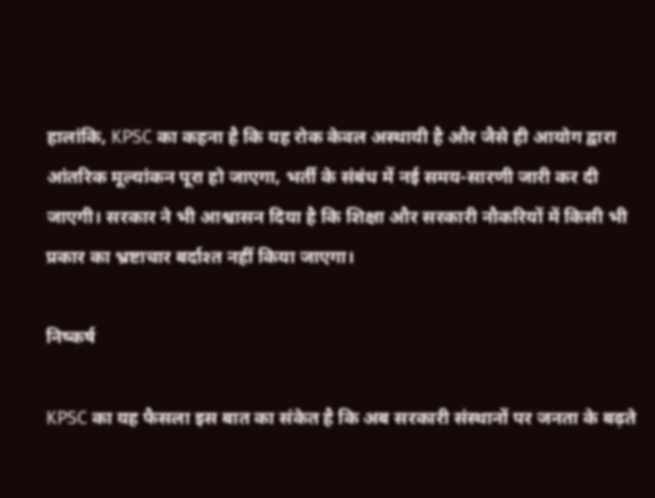हालांकि, KPSC का कहना है कि यह रोक केवल अस्थायी है और जैसे ही आयोग द्वारा आंतरिक मूल्यांकन पूरा हो जाएगा, भर्ती के संबंध में नई समय-सारणी जारी कर दी जाएगी। सरकार ने भी आश्वासन दिया है कि शिक्षा और सरकारी नौकरियों में किसी भी प्रकार का भ्रष्टाचार बर्दाश्त नहीं किया जाएगा।

निष्कर्ष

KPSC का यह फैसला इस बात का संकेत है कि अब सरकारी संस्थानों पर जनता के बढ़ते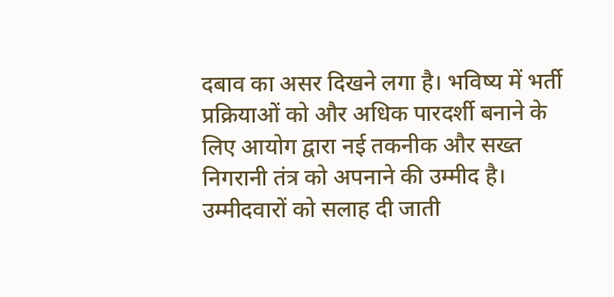दबाव का असर दिखने लगा है। भविष्य में भर्ती प्रक्रियाओं को और अधिक पारदर्शी बनाने के लिए आयोग द्वारा नई तकनीक और सख्त निगरानी तंत्र को अपनाने की उम्मीद है। उम्मीदवारों को सलाह दी जाती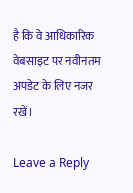है कि वे आधिकारिक वेबसाइट पर नवीनतम अपडेट के लिए नजर रखें।

Leave a Reply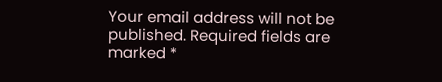Your email address will not be published. Required fields are marked *